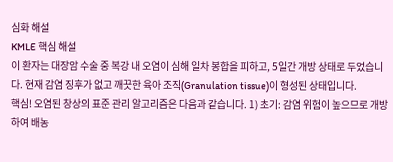심화 해설
KMLE 핵심 해설
이 환자는 대장암 수술 중 복강 내 오염이 심해 일차 봉합을 피하고, 5일간 개방 상태로 두었습니다. 현재 감염 징후가 없고 깨끗한 육아 조직(Granulation tissue)이 형성된 상태입니다.
핵심! 오염된 창상의 표준 관리 알고리즘은 다음과 같습니다. 1) 초기: 감염 위험이 높으므로 개방하여 배농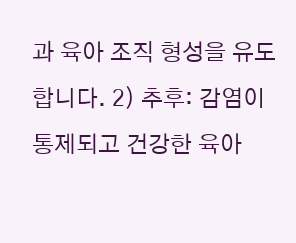과 육아 조직 형성을 유도합니다. 2) 추후: 감염이 통제되고 건강한 육아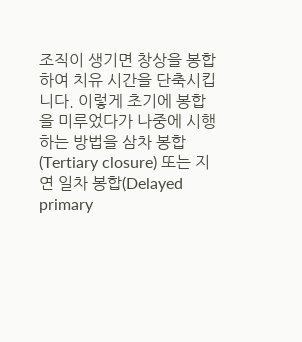조직이 생기면 창상을 봉합하여 치유 시간을 단축시킵니다. 이렇게 초기에 봉합을 미루었다가 나중에 시행하는 방법을 삼차 봉합(Tertiary closure) 또는 지연 일차 봉합(Delayed primary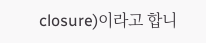closure)이라고 합니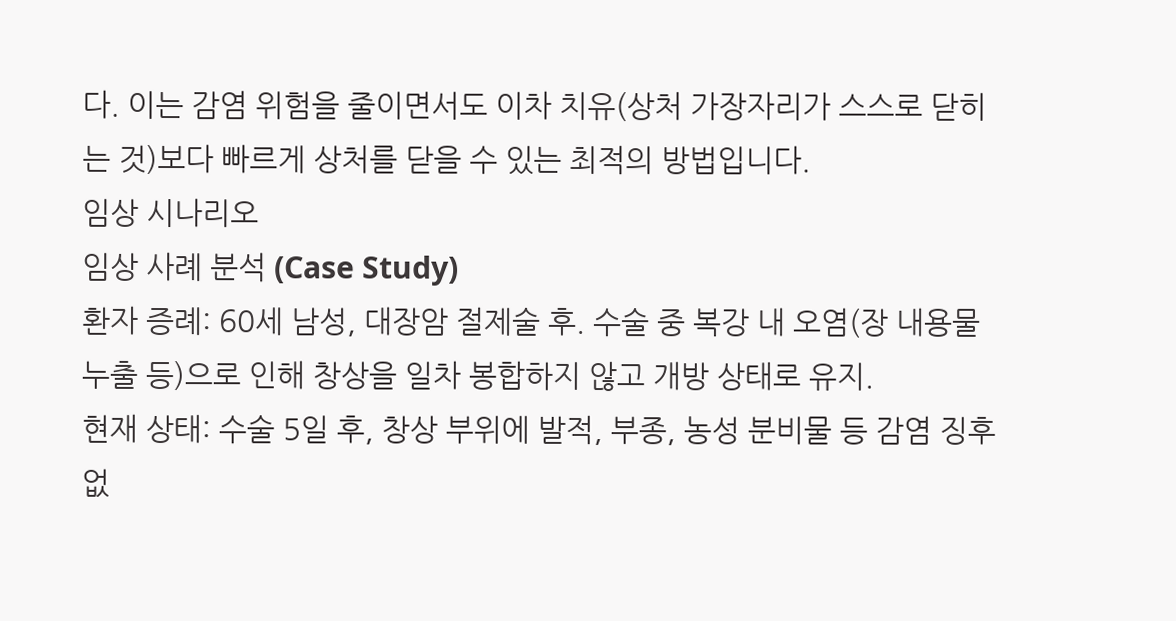다. 이는 감염 위험을 줄이면서도 이차 치유(상처 가장자리가 스스로 닫히는 것)보다 빠르게 상처를 닫을 수 있는 최적의 방법입니다.
임상 시나리오
임상 사례 분석 (Case Study)
환자 증례: 60세 남성, 대장암 절제술 후. 수술 중 복강 내 오염(장 내용물 누출 등)으로 인해 창상을 일차 봉합하지 않고 개방 상태로 유지.
현재 상태: 수술 5일 후, 창상 부위에 발적, 부종, 농성 분비물 등 감염 징후 없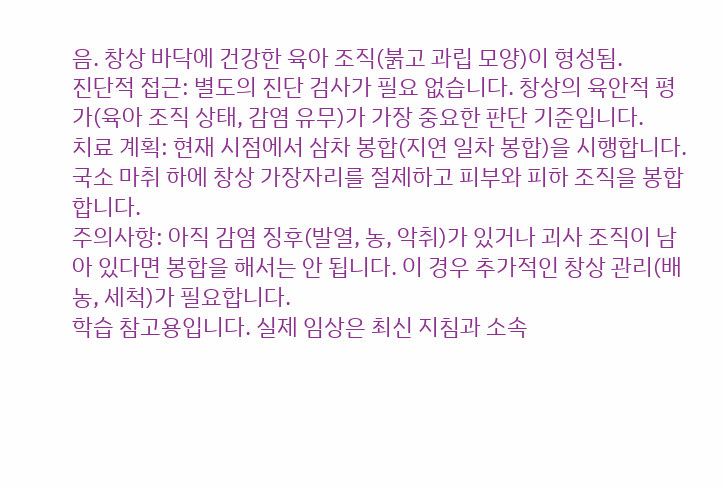음. 창상 바닥에 건강한 육아 조직(붉고 과립 모양)이 형성됨.
진단적 접근: 별도의 진단 검사가 필요 없습니다. 창상의 육안적 평가(육아 조직 상태, 감염 유무)가 가장 중요한 판단 기준입니다.
치료 계획: 현재 시점에서 삼차 봉합(지연 일차 봉합)을 시행합니다. 국소 마취 하에 창상 가장자리를 절제하고 피부와 피하 조직을 봉합합니다.
주의사항: 아직 감염 징후(발열, 농, 악취)가 있거나 괴사 조직이 남아 있다면 봉합을 해서는 안 됩니다. 이 경우 추가적인 창상 관리(배농, 세척)가 필요합니다.
학습 참고용입니다. 실제 임상은 최신 지침과 소속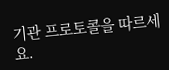기관 프로토콜을 따르세요.